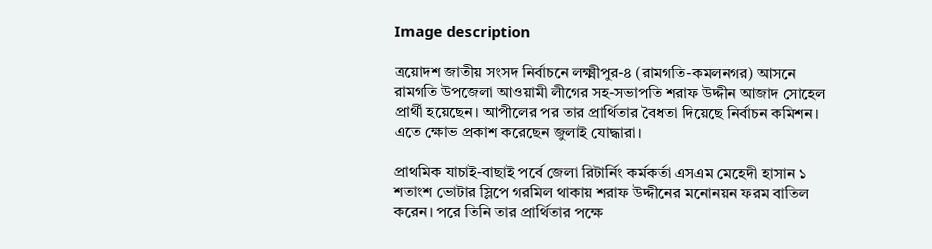Image description

ত্রয়োদশ জাতীয় সংসদ নির্বাচনে লক্ষ্মীপুর-৪ (রামগতি-কমলনগর) আসনে রামগতি উপজেলা আওয়ামী লীগের সহ-সভাপতি শরাফ উদ্দীন আজাদ সোহেল প্রার্থী হয়েছেন। আপীলের পর তার প্রার্থিতার বৈধতা ‍দিয়েছে নির্বাচন কমিশন। এতে ক্ষোভ প্রকাশ করেছেন জুলাই যোদ্ধারা।

প্রাথমিক যাচাই-বাছাই পর্বে জেলা রিটার্নিং কর্মকর্তা এসএম মেহেদী হাসান ১ শতাংশ ভোটার স্লিপে গরমিল থাকায় শরাফ উদ্দীনের মনোনয়ন ফরম বাতিল করেন। পরে তিনি তার প্রার্থিতার পক্ষে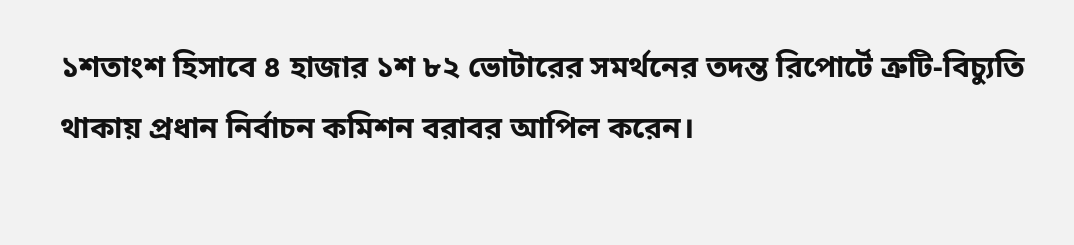১শতাংশ হিসাবে ৪ হাজার ১শ ৮২ ভোটারের সমর্থনের তদন্ত রিপোর্টে ত্রুটি-বিচ্যুতি থাকায় প্রধান নির্বাচন কমিশন বরাবর আপিল করেন।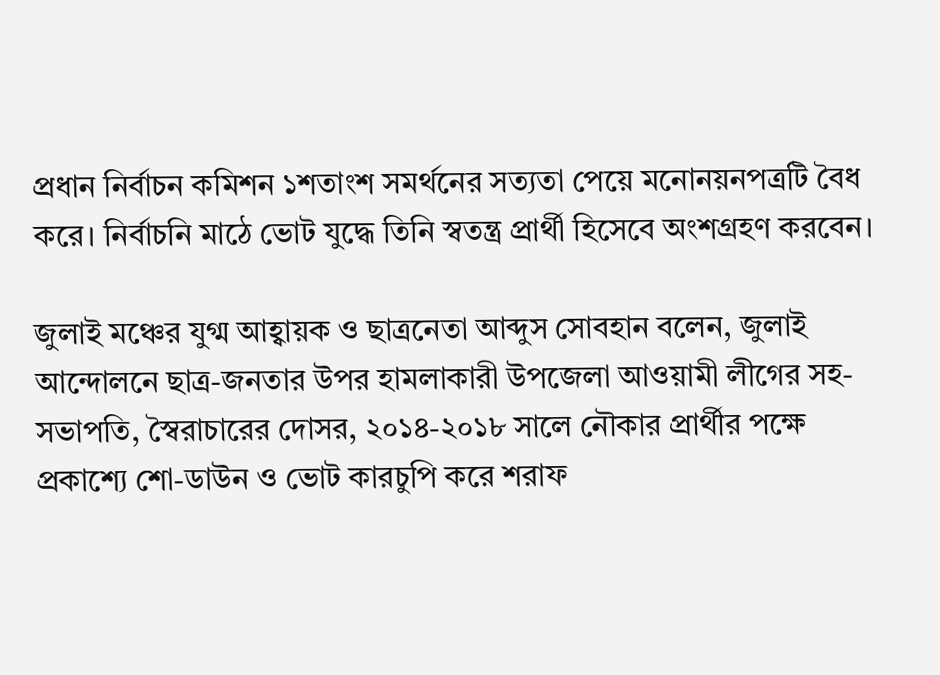প্রধান নির্বাচন কমিশন ১শতাংশ সমর্থনের সত্যতা পেয়ে মনোনয়নপত্রটি বৈধ করে। নির্বাচনি মাঠে ভোট যুদ্ধে তিনি স্বতন্ত্র প্রার্থী হিসেবে অংশগ্রহণ করবেন।

জুলাই মঞ্চের যুগ্ম আহ্বায়ক ও ছাত্রনেতা আব্দুস সোবহান বলেন, জুলাই আন্দোলনে ছাত্র-জনতার উপর হামলাকারী উপজেলা আওয়ামী লীগের সহ-সভাপতি, স্বৈরাচারের দোসর, ২০১৪-২০১৮ সালে নৌকার প্রার্থীর পক্ষে প্রকাশ্যে শো-ডাউন ও ভোট কারচুপি করে শরাফ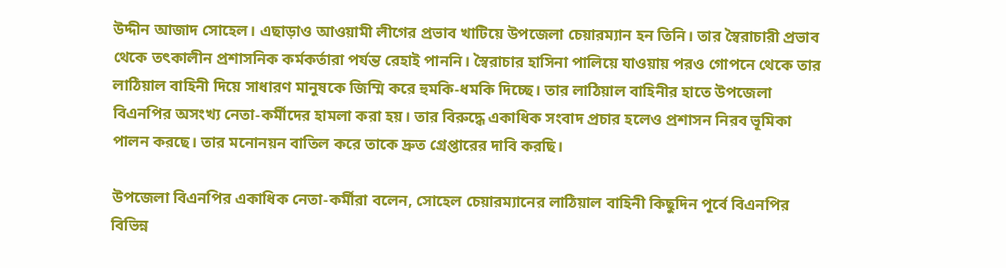উদ্দীন আজাদ সোহেল। এছাড়াও আওয়ামী লীগের প্রভাব খাটিয়ে উপজেলা চেয়ারম্যান হন তিনি। তার স্বৈরাচারী প্রভাব থেকে তৎকালীন প্রশাসনিক কর্মকর্তারা পর্যন্ত রেহাই পাননি। স্বৈরাচার হাসিনা পালিয়ে যাওয়ায় পরও গোপনে থেকে তার লাঠিয়াল বাহিনী দিয়ে সাধারণ মানুষকে জিম্মি করে হুমকি-ধমকি দিচ্ছে। তার লাঠিয়াল বাহিনীর হাতে উপজেলা বিএনপির অসংখ্য নেতা-কর্মীদের হামলা করা হয়। তার বিরুদ্ধে একাধিক সংবাদ প্রচার হলেও প্রশাসন নিরব ভূমিকা পালন করছে। তার মনোনয়ন বাতিল করে তাকে দ্রুত গ্রেপ্তারের দাবি করছি।

উপজেলা বিএনপির একাধিক নেতা-কর্মীরা বলেন, সোহেল চেয়ারম্যানের লাঠিয়াল বাহিনী কিছুদিন পূর্বে বিএনপির বিভিন্ন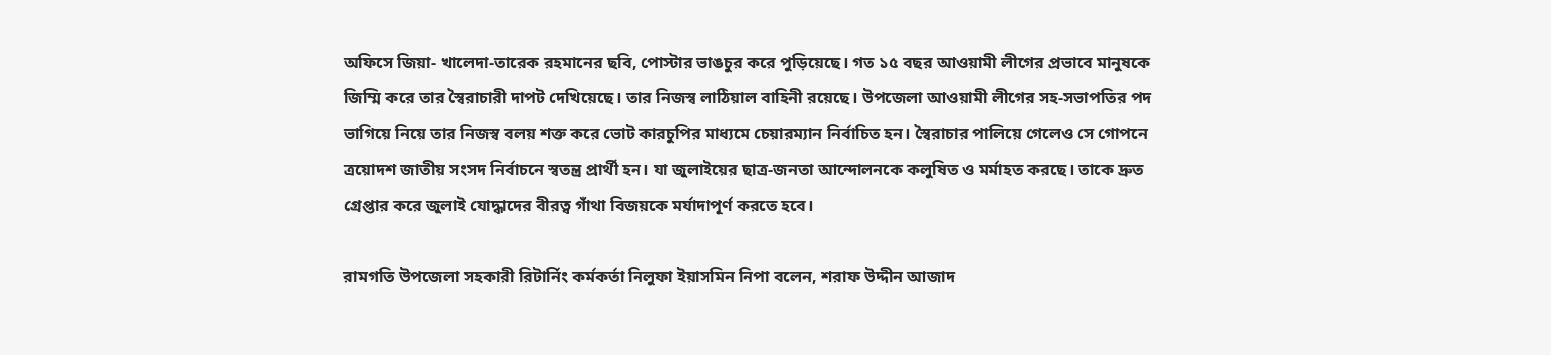অফিসে জিয়া- খালেদা-তারেক রহমানের ছবি, পোস্টার ভাঙচুর করে পুড়িয়েছে। গত ১৫ বছর আওয়ামী লীগের প্রভাবে মানুষকে জিম্মি করে তার স্বৈরাচারী দাপট দেখিয়েছে। তার নিজস্ব লাঠিয়াল বাহিনী রয়েছে। উপজেলা আওয়ামী লীগের সহ-সভাপতির পদ ভাগিয়ে নিয়ে তার নিজস্ব বলয় শক্ত করে ভোট কারচুপির মাধ্যমে চেয়ারম্যান নির্বাচিত হন। স্বৈরাচার পালিয়ে গেলেও সে গোপনে ত্রয়োদশ জাতীয় সংসদ নির্বাচনে স্বতন্ত্র প্রার্থী হন। যা জুলাইয়ের ছাত্র-জনতা আন্দোলনকে কলুষিত ও মর্মাহত করছে। তাকে দ্রুত গ্রেপ্তার করে জুলাই যোদ্ধাদের বীরত্ব গাঁথা বিজয়কে মর্যাদাপূর্ণ করতে হবে।

রামগতি উপজেলা সহকারী রিটার্নিং কর্মকর্তা নিলুফা ইয়াসমিন নিপা বলেন, শরাফ উদ্দীন আজাদ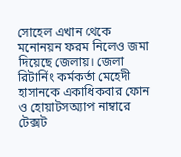সোহেল এখান থেকে মনোনয়ন ফরম নিলেও জমা দিয়েছে জেলায়। জেলা রিটার্নিং কর্মকর্তা মেহেদী হাসানকে একাধিকবার ফোন ও হোয়াটসঅ্যাপ নাম্বারে টেক্সট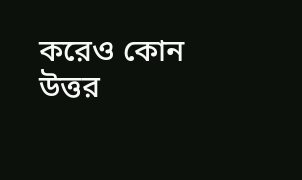করেও কোন উত্তর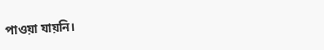পাওয়া যায়নি।